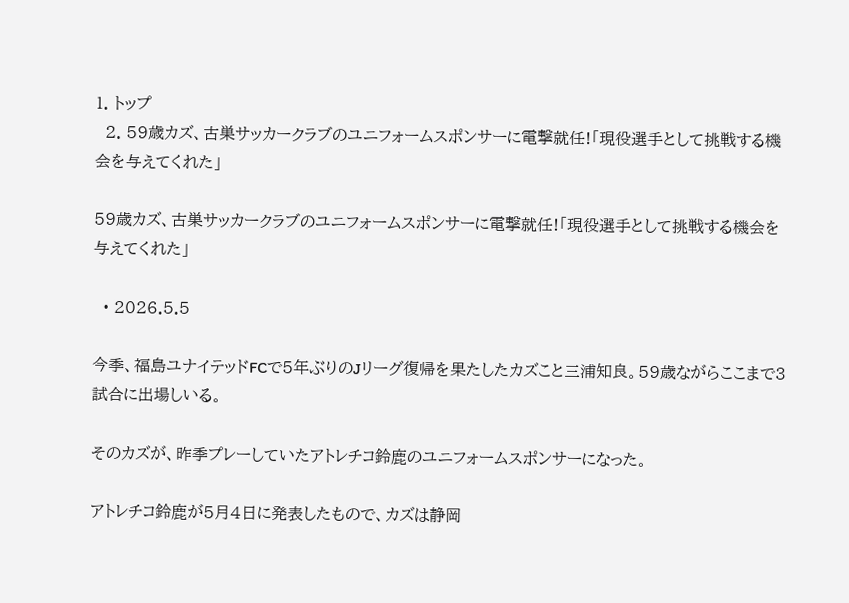1. トップ
  2. 59歳カズ、古巣サッカークラブのユニフォームスポンサーに電撃就任!「現役選手として挑戦する機会を与えてくれた」

59歳カズ、古巣サッカークラブのユニフォームスポンサーに電撃就任!「現役選手として挑戦する機会を与えてくれた」

  • 2026.5.5

今季、福島ユナイテッドFCで5年ぶりのJリーグ復帰を果たしたカズこと三浦知良。59歳ながらここまで3試合に出場しいる。

そのカズが、昨季プレーしていたアトレチコ鈴鹿のユニフォームスポンサーになった。

アトレチコ鈴鹿が5月4日に発表したもので、カズは静岡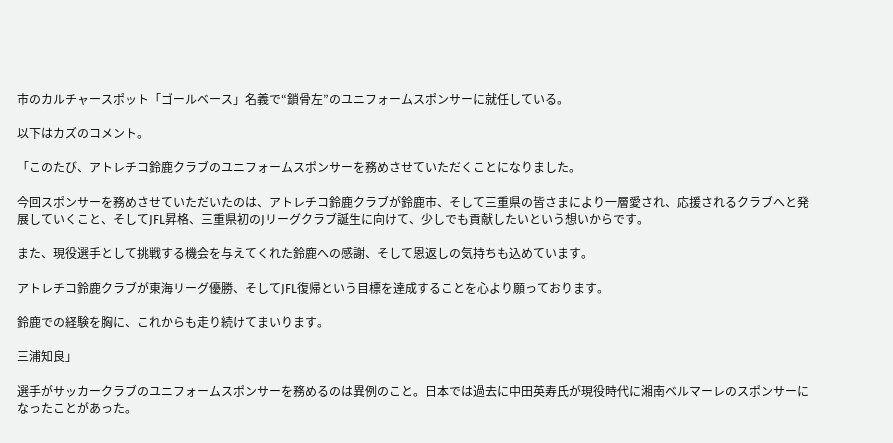市のカルチャースポット「ゴールベース」名義で“鎖骨左”のユニフォームスポンサーに就任している。

以下はカズのコメント。

「このたび、アトレチコ鈴鹿クラブのユニフォームスポンサーを務めさせていただくことになりました。

今回スポンサーを務めさせていただいたのは、アトレチコ鈴鹿クラブが鈴鹿市、そして三重県の皆さまにより一層愛され、応援されるクラブへと発展していくこと、そしてJFL昇格、三重県初のJリーグクラブ誕生に向けて、少しでも貢献したいという想いからです。

また、現役選手として挑戦する機会を与えてくれた鈴鹿への感謝、そして恩返しの気持ちも込めています。

アトレチコ鈴鹿クラブが東海リーグ優勝、そしてJFL復帰という目標を達成することを心より願っております。

鈴鹿での経験を胸に、これからも走り続けてまいります。

三浦知良」

選手がサッカークラブのユニフォームスポンサーを務めるのは異例のこと。日本では過去に中田英寿氏が現役時代に湘南ベルマーレのスポンサーになったことがあった。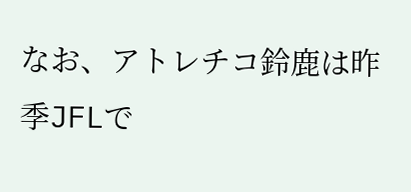なお、アトレチコ鈴鹿は昨季JFLで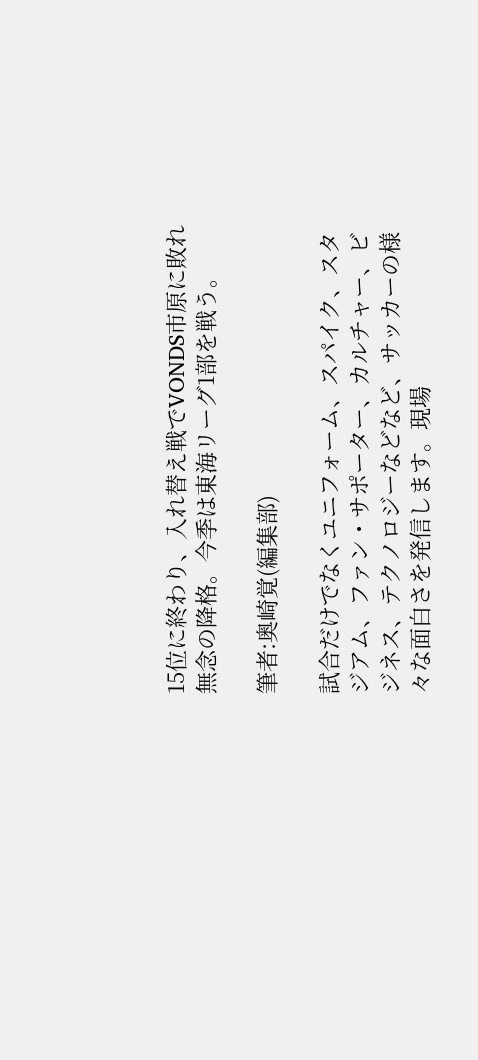15位に終わり、入れ替え戦でVONDS市原に敗れ無念の降格。今季は東海リーグ1部を戦う。

筆者:奥崎覚(編集部)

試合だけでなくユニフォーム、スパイク、スタジアム、ファン・サポーター、カルチャー、ビジネス、テクノロジーなどなど、サッカーの様々な面白さを発信します。現場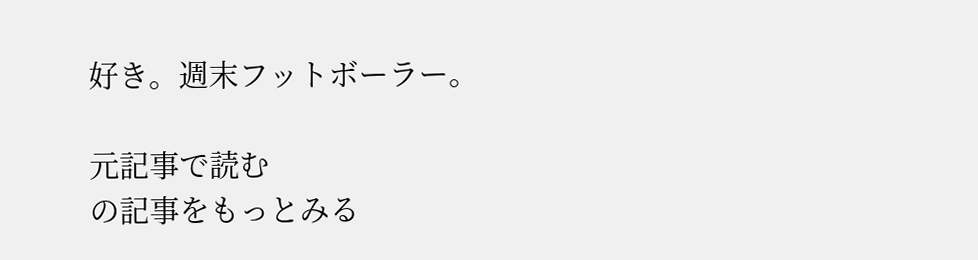好き。週末フットボーラー。

元記事で読む
の記事をもっとみる